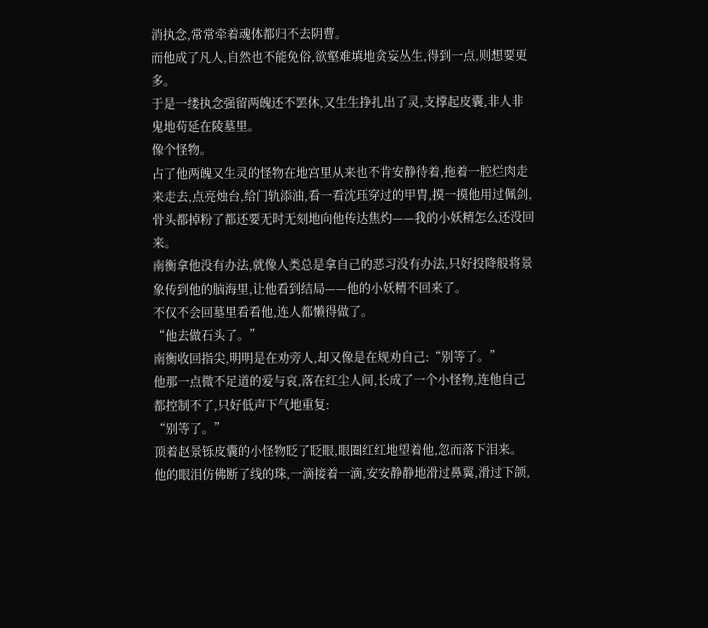消执念,常常牵着魂体都归不去阴曹。
而他成了凡人,自然也不能免俗,欲壑难填地贪妄丛生,得到一点,则想要更多。
于是一缕执念强留两魄还不罢休,又生生挣扎出了灵,支撑起皮囊,非人非鬼地苟延在陵墓里。
像个怪物。
占了他两魄又生灵的怪物在地宫里从来也不肯安静待着,拖着一腔烂肉走来走去,点亮烛台,给门轨添油,看一看沈珏穿过的甲胄,摸一摸他用过佩剑,骨头都掉粉了都还要无时无刻地向他传达焦灼——我的小妖精怎么还没回来。
南衡拿他没有办法,就像人类总是拿自己的恶习没有办法,只好投降般将景象传到他的脑海里,让他看到结局——他的小妖精不回来了。
不仅不会回墓里看看他,连人都懒得做了。
“他去做石头了。”
南衡收回指尖,明明是在劝旁人,却又像是在规劝自己:“别等了。”
他那一点微不足道的爱与哀,落在红尘人间,长成了一个小怪物,连他自己都控制不了,只好低声下气地重复:
“别等了。”
顶着赵景铄皮囊的小怪物眨了眨眼,眼圈红红地望着他,忽而落下泪来。
他的眼泪仿佛断了线的珠,一滴接着一滴,安安静静地滑过鼻翼,滑过下颌,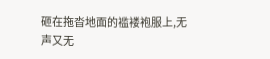砸在拖沓地面的褴褛袍服上,无声又无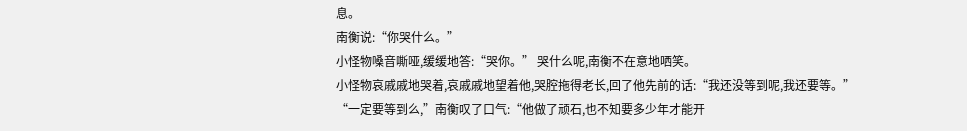息。
南衡说:“你哭什么。”
小怪物嗓音嘶哑,缓缓地答:“哭你。” 哭什么呢,南衡不在意地哂笑。
小怪物哀戚戚地哭着,哀戚戚地望着他,哭腔拖得老长,回了他先前的话:“我还没等到呢,我还要等。”
“一定要等到么,”南衡叹了口气:“他做了顽石,也不知要多少年才能开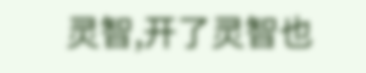灵智,开了灵智也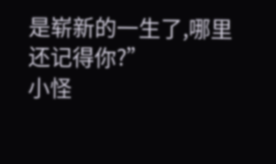是崭新的一生了,哪里还记得你?”
小怪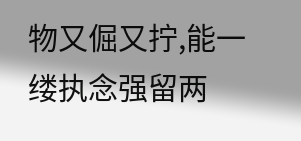物又倔又拧,能一缕执念强留两